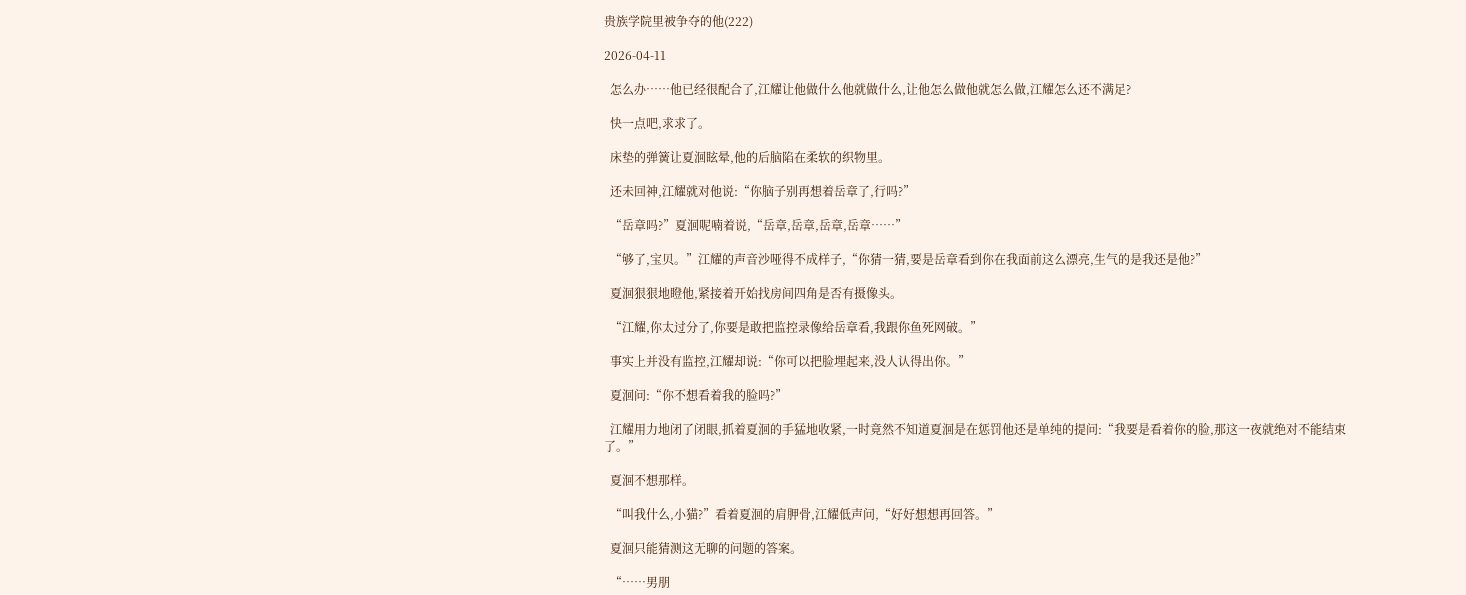贵族学院里被争夺的他(222)

2026-04-11

  怎么办……他已经很配合了,江耀让他做什么他就做什么,让他怎么做他就怎么做,江耀怎么还不满足?

  快一点吧,求求了。

  床垫的弹簧让夏洄眩晕,他的后脑陷在柔软的织物里。

  还未回神,江耀就对他说:“你脑子别再想着岳章了,行吗?”

  “岳章吗?”夏洄呢喃着说,“岳章,岳章,岳章,岳章……”

  “够了,宝贝。”江耀的声音沙哑得不成样子,“你猜一猜,要是岳章看到你在我面前这么漂亮,生气的是我还是他?”

  夏洄狠狠地瞪他,紧接着开始找房间四角是否有摄像头。

  “江耀,你太过分了,你要是敢把监控录像给岳章看,我跟你鱼死网破。”

  事实上并没有监控,江耀却说:“你可以把脸埋起来,没人认得出你。”

  夏洄问:“你不想看着我的脸吗?”

  江耀用力地闭了闭眼,抓着夏洄的手猛地收紧,一时竟然不知道夏洄是在惩罚他还是单纯的提问:“我要是看着你的脸,那这一夜就绝对不能结束了。”

  夏洄不想那样。

  “叫我什么,小猫?”看着夏洄的肩胛骨,江耀低声问,“好好想想再回答。”

  夏洄只能猜测这无聊的问题的答案。

  “……男朋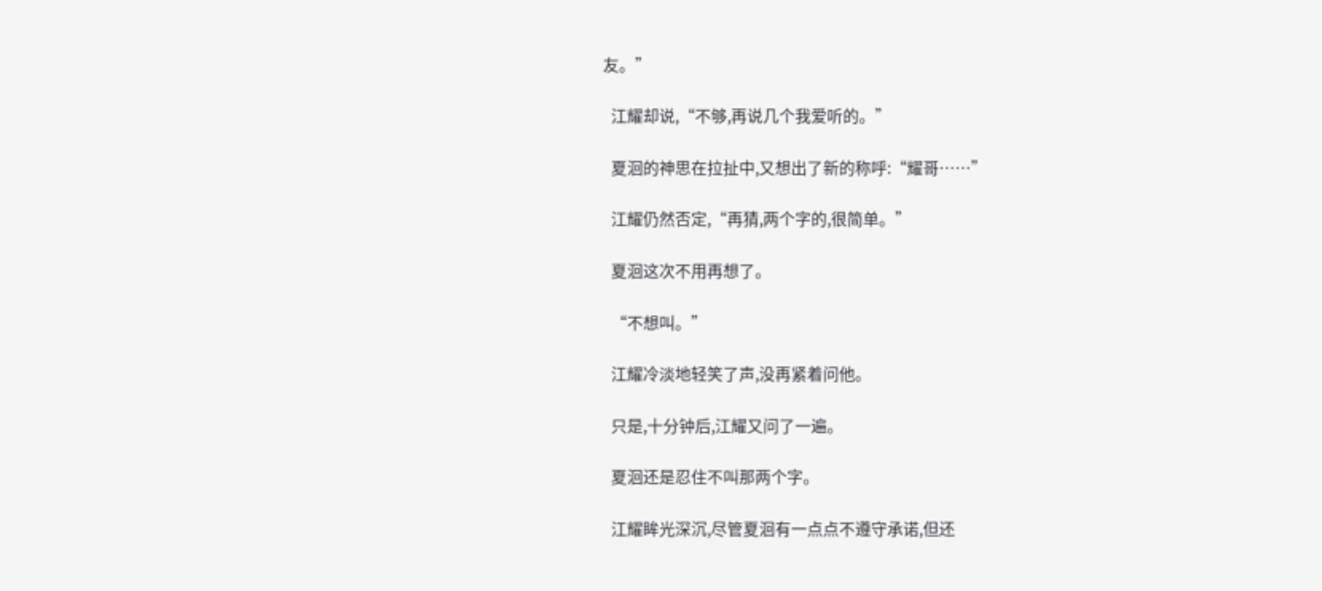友。”

  江耀却说,“不够,再说几个我爱听的。”

  夏洄的神思在拉扯中,又想出了新的称呼:“耀哥……”

  江耀仍然否定,“再猜,两个字的,很简单。”

  夏洄这次不用再想了。

  “不想叫。”

  江耀冷淡地轻笑了声,没再紧着问他。

  只是,十分钟后,江耀又问了一遍。

  夏洄还是忍住不叫那两个字。

  江耀眸光深沉,尽管夏洄有一点点不遵守承诺,但还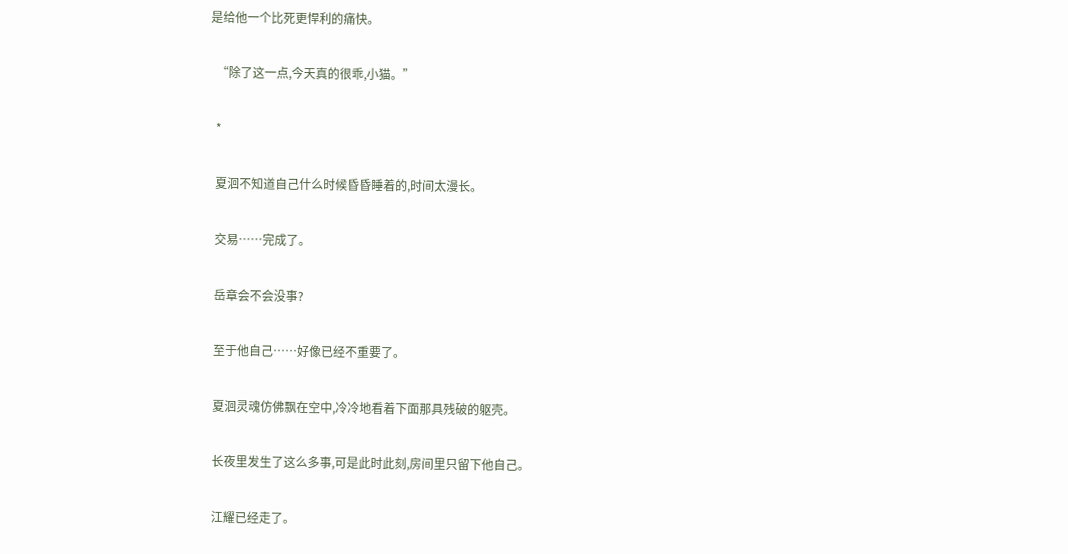是给他一个比死更悍利的痛快。

  “除了这一点,今天真的很乖,小猫。”

  *

  夏洄不知道自己什么时候昏昏睡着的,时间太漫长。

  交易……完成了。

  岳章会不会没事?

  至于他自己……好像已经不重要了。

  夏洄灵魂仿佛飘在空中,冷冷地看着下面那具残破的躯壳。

  长夜里发生了这么多事,可是此时此刻,房间里只留下他自己。

  江耀已经走了。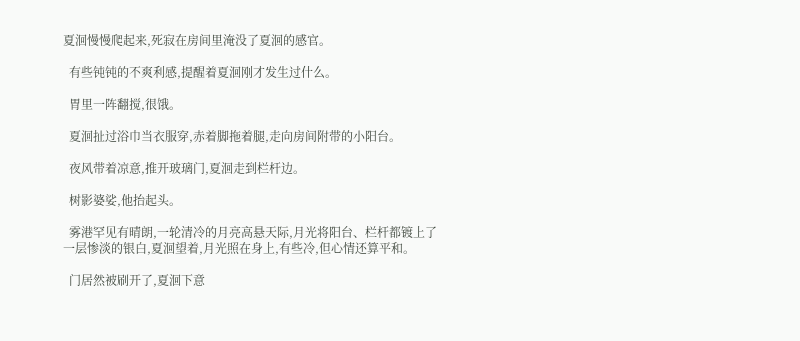夏洄慢慢爬起来,死寂在房间里淹没了夏洄的感官。

  有些钝钝的不爽利感,提醒着夏洄刚才发生过什么。

  胃里一阵翻搅,很饿。

  夏洄扯过浴巾当衣服穿,赤着脚拖着腿,走向房间附带的小阳台。

  夜风带着凉意,推开玻璃门,夏洄走到栏杆边。

  树影婆娑,他抬起头。

  雾港罕见有晴朗,一轮清冷的月亮高悬天际,月光将阳台、栏杆都镀上了一层惨淡的银白,夏洄望着,月光照在身上,有些冷,但心情还算平和。

  门居然被刷开了,夏洄下意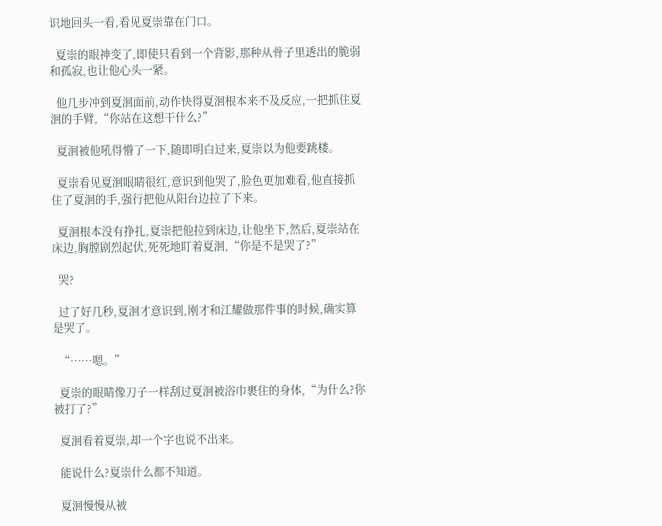识地回头一看,看见夏崇靠在门口。

  夏崇的眼神变了,即使只看到一个背影,那种从骨子里透出的脆弱和孤寂,也让他心头一紧。

  他几步冲到夏洄面前,动作快得夏洄根本来不及反应,一把抓住夏洄的手臂,“你站在这想干什么?”

  夏洄被他吼得懵了一下,随即明白过来,夏崇以为他要跳楼。

  夏崇看见夏洄眼睛很红,意识到他哭了,脸色更加难看,他直接抓住了夏洄的手,强行把他从阳台边拉了下来。

  夏洄根本没有挣扎,夏崇把他拉到床边,让他坐下,然后,夏崇站在床边,胸膛剧烈起伏,死死地盯着夏洄,“你是不是哭了?”

  哭?

  过了好几秒,夏洄才意识到,刚才和江耀做那件事的时候,确实算是哭了。

  “……嗯。”

  夏崇的眼睛像刀子一样刮过夏洄被浴巾裹住的身体,“为什么?你被打了?”

  夏洄看着夏崇,却一个字也说不出来。

  能说什么?夏崇什么都不知道。

  夏洄慢慢从被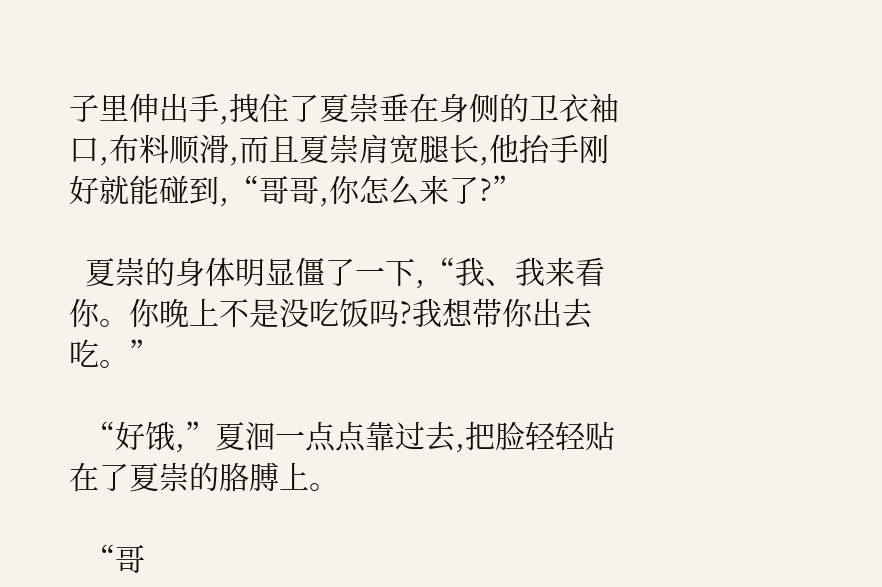子里伸出手,拽住了夏崇垂在身侧的卫衣袖口,布料顺滑,而且夏崇肩宽腿长,他抬手刚好就能碰到,“哥哥,你怎么来了?”

  夏崇的身体明显僵了一下,“我、我来看你。你晚上不是没吃饭吗?我想带你出去吃。”

  “好饿,”夏洄一点点靠过去,把脸轻轻贴在了夏崇的胳膊上。

  “哥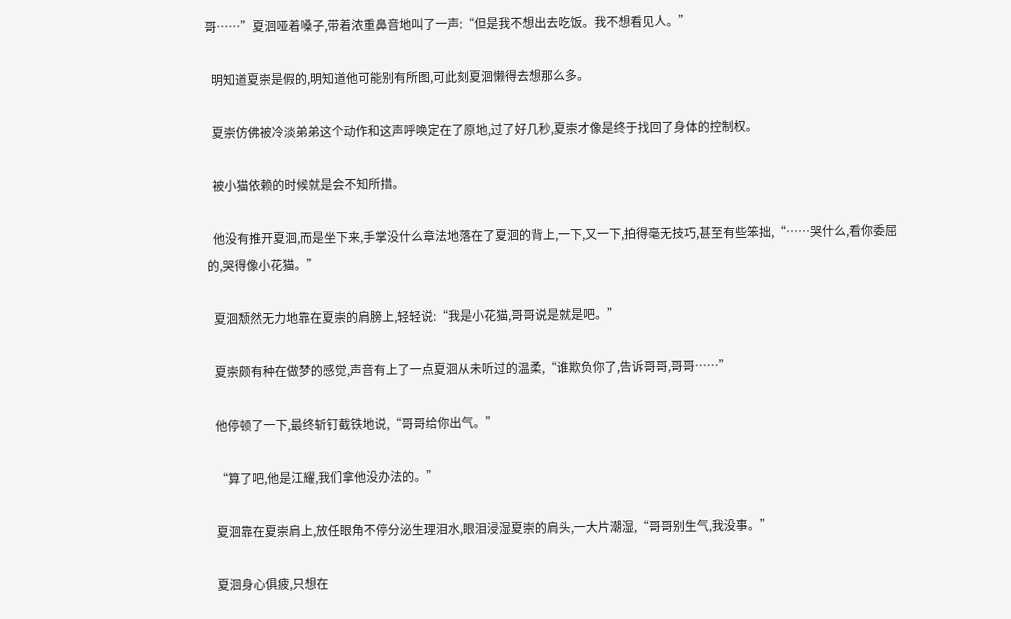哥……”夏洄哑着嗓子,带着浓重鼻音地叫了一声:“但是我不想出去吃饭。我不想看见人。”

  明知道夏崇是假的,明知道他可能别有所图,可此刻夏洄懒得去想那么多。

  夏崇仿佛被冷淡弟弟这个动作和这声呼唤定在了原地,过了好几秒,夏崇才像是终于找回了身体的控制权。

  被小猫依赖的时候就是会不知所措。

  他没有推开夏洄,而是坐下来,手掌没什么章法地落在了夏洄的背上,一下,又一下,拍得毫无技巧,甚至有些笨拙,“……哭什么,看你委屈的,哭得像小花猫。”

  夏洄颓然无力地靠在夏崇的肩膀上,轻轻说:“我是小花猫,哥哥说是就是吧。”

  夏崇颇有种在做梦的感觉,声音有上了一点夏洄从未听过的温柔,“谁欺负你了,告诉哥哥,哥哥……”

  他停顿了一下,最终斩钉截铁地说,“哥哥给你出气。”

  “算了吧,他是江耀,我们拿他没办法的。”

  夏洄靠在夏崇肩上,放任眼角不停分泌生理泪水,眼泪浸湿夏崇的肩头,一大片潮湿,“哥哥别生气,我没事。”

  夏洄身心俱疲,只想在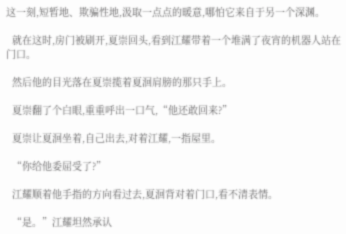这一刻,短暂地、欺骗性地,汲取一点点的暖意,哪怕它来自于另一个深渊。

  就在这时,房门被刷开,夏崇回头,看到江耀带着一个堆满了夜宵的机器人站在门口。

  然后他的目光落在夏崇揽着夏洄肩膀的那只手上。

  夏崇翻了个白眼,重重呼出一口气,“他还敢回来?”

  夏崇让夏洄坐着,自己出去,对着江耀,一指屋里。

  “你给他委屈受了?”

  江耀顺着他手指的方向看过去,夏洄背对着门口,看不清表情。

  “是。”江耀坦然承认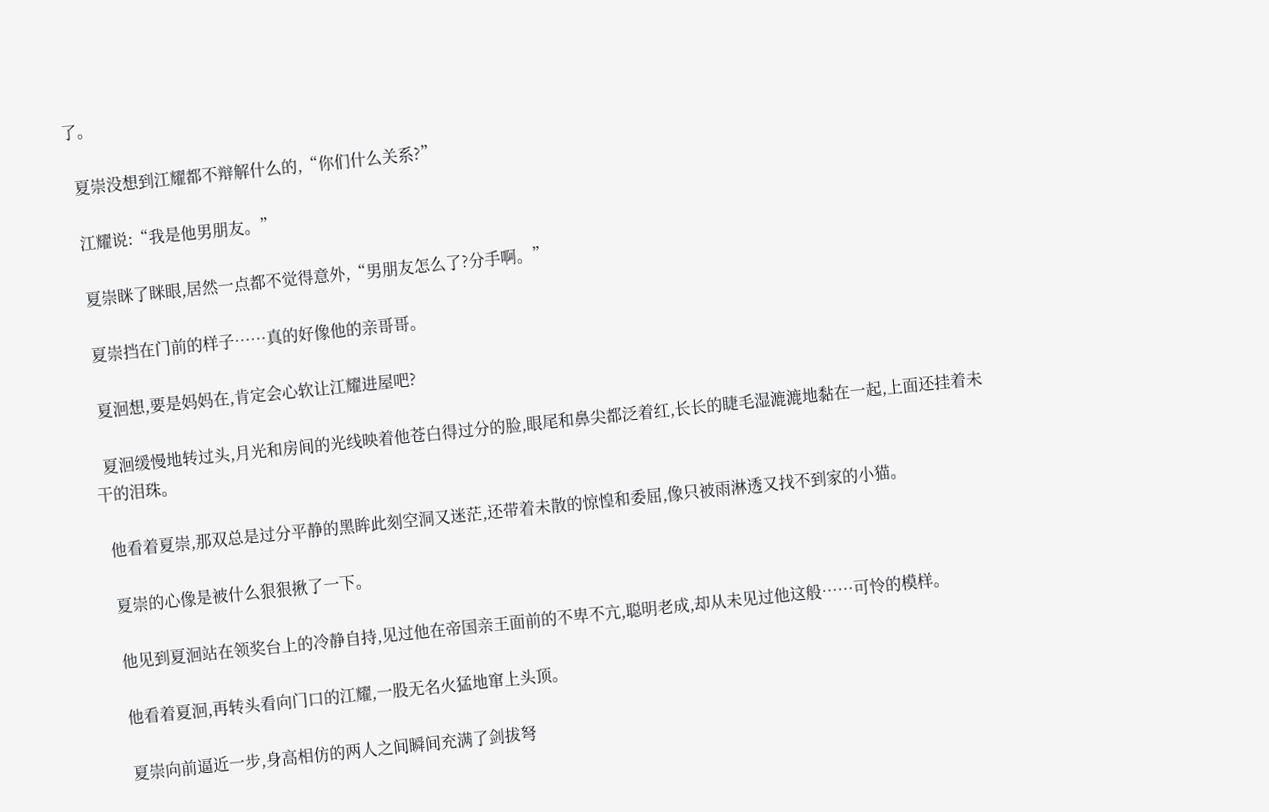了。

  夏崇没想到江耀都不辩解什么的,“你们什么关系?”

  江耀说:“我是他男朋友。”

  夏崇眯了眯眼,居然一点都不觉得意外,“男朋友怎么了?分手啊。”

  夏崇挡在门前的样子……真的好像他的亲哥哥。

  夏洄想,要是妈妈在,肯定会心软让江耀进屋吧?

  夏洄缓慢地转过头,月光和房间的光线映着他苍白得过分的脸,眼尾和鼻尖都泛着红,长长的睫毛湿漉漉地黏在一起,上面还挂着未干的泪珠。

  他看着夏崇,那双总是过分平静的黑眸此刻空洞又迷茫,还带着未散的惊惶和委屈,像只被雨淋透又找不到家的小猫。

  夏崇的心像是被什么狠狠揪了一下。

  他见到夏洄站在领奖台上的冷静自持,见过他在帝国亲王面前的不卑不亢,聪明老成,却从未见过他这般……可怜的模样。

  他看着夏洄,再转头看向门口的江耀,一股无名火猛地窜上头顶。

  夏崇向前逼近一步,身高相仿的两人之间瞬间充满了剑拔弩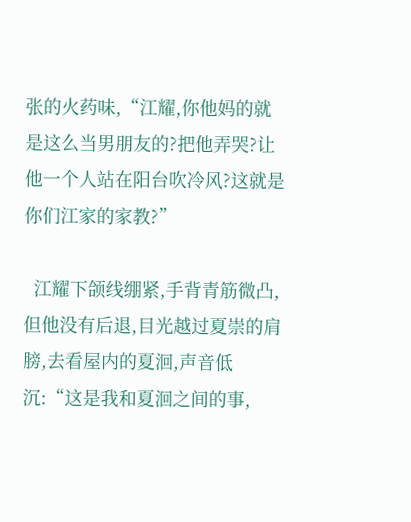张的火药味,“江耀,你他妈的就是这么当男朋友的?把他弄哭?让他一个人站在阳台吹冷风?这就是你们江家的家教?”

  江耀下颌线绷紧,手背青筋微凸,但他没有后退,目光越过夏崇的肩膀,去看屋内的夏洄,声音低沉:“这是我和夏洄之间的事,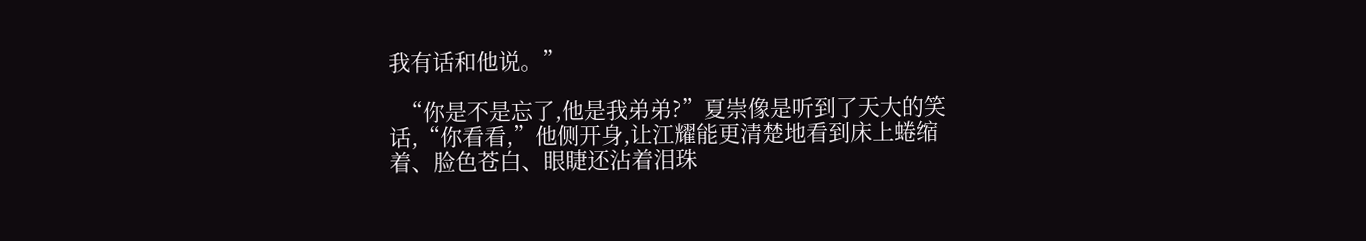我有话和他说。”

  “你是不是忘了,他是我弟弟?”夏崇像是听到了天大的笑话,“你看看,”他侧开身,让江耀能更清楚地看到床上蜷缩着、脸色苍白、眼睫还沾着泪珠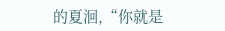的夏洄,“你就是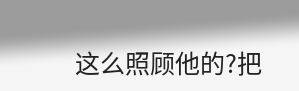这么照顾他的?把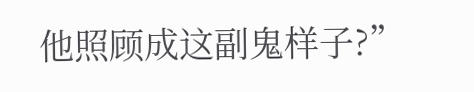他照顾成这副鬼样子?”